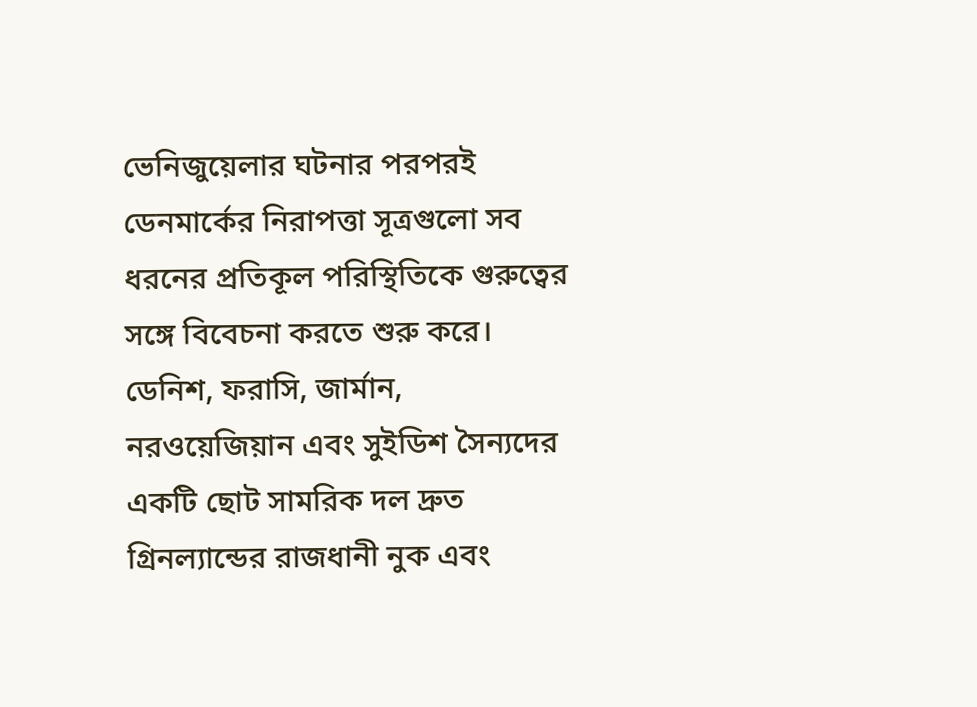ভেনিজুয়েলার ঘটনার পরপরই ডেনমার্কের নিরাপত্তা সূত্রগুলো সব ধরনের প্রতিকূল পরিস্থিতিকে গুরুত্বের সঙ্গে বিবেচনা করতে শুরু করে। ডেনিশ, ফরাসি, জার্মান, নরওয়েজিয়ান এবং সুইডিশ সৈন্যদের একটি ছোট সামরিক দল দ্রুত গ্রিনল্যান্ডের রাজধানী নুক এবং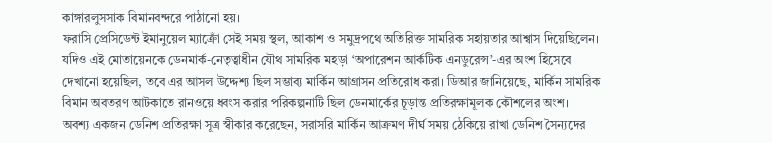কাঙ্গারলুসসাক বিমানবন্দরে পাঠানো হয়।
ফরাসি প্রেসিডেন্ট ইমানুয়েল ম্যাক্রোঁ সেই সময় স্থল, আকাশ ও সমুদ্রপথে অতিরিক্ত সামরিক সহায়তার আশ্বাস দিয়েছিলেন। যদিও এই মোতায়েনকে ডেনমার্ক-নেতৃত্বাধীন যৌথ সামরিক মহড়া ‘অপারেশন আর্কটিক এনডুরেন্স’-এর অংশ হিসেবে দেখানো হয়েছিল, তবে এর আসল উদ্দেশ্য ছিল সম্ভাব্য মার্কিন আগ্রাসন প্রতিরোধ করা। ডিআর জানিয়েছে, মার্কিন সামরিক বিমান অবতরণ আটকাতে রানওয়ে ধ্বংস করার পরিকল্পনাটি ছিল ডেনমার্কের চূড়ান্ত প্রতিরক্ষামূলক কৌশলের অংশ।
অবশ্য একজন ডেনিশ প্রতিরক্ষা সূত্র স্বীকার করেছেন, সরাসরি মার্কিন আক্রমণ দীর্ঘ সময় ঠেকিয়ে রাখা ডেনিশ সৈন্যদের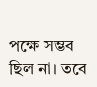পক্ষে সম্ভব ছিল না। তবে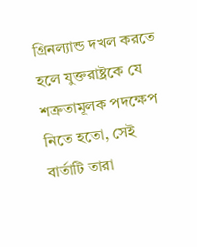গ্রিনল্যান্ড দখল করতে হলে যুক্তরাষ্ট্রকে যে শত্রুতামূলক পদক্ষেপ নিতে হতো, সেই বার্তাটি তারা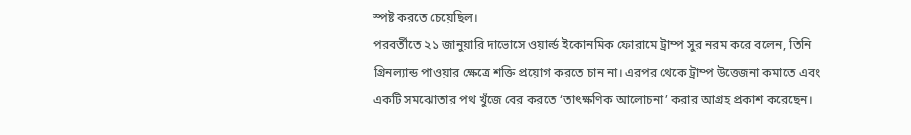স্পষ্ট করতে চেয়েছিল।
পরবর্তীতে ২১ জানুয়ারি দাভোসে ওয়ার্ল্ড ইকোনমিক ফোরামে ট্রাম্প সুর নরম করে বলেন, তিনি গ্রিনল্যান্ড পাওয়ার ক্ষেত্রে শক্তি প্রয়োগ করতে চান না। এরপর থেকে ট্রাম্প উত্তেজনা কমাতে এবং একটি সমঝোতার পথ খুঁজে বের করতে ‘তাৎক্ষণিক আলোচনা’ করার আগ্রহ প্রকাশ করেছেন।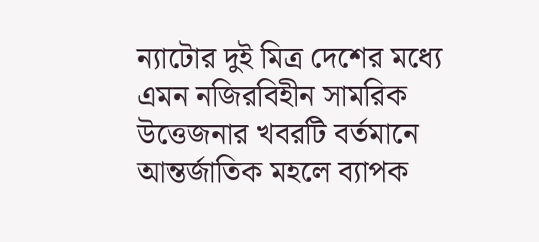ন্যাটোর দুই মিত্র দেশের মধ্যে এমন নজিরবিহীন সামরিক উত্তেজনার খবরটি বর্তমানে আন্তর্জাতিক মহলে ব্যাপক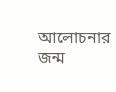আলোচনার জন্ম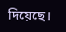দিয়েছে।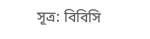সূত্র: বিবিসি